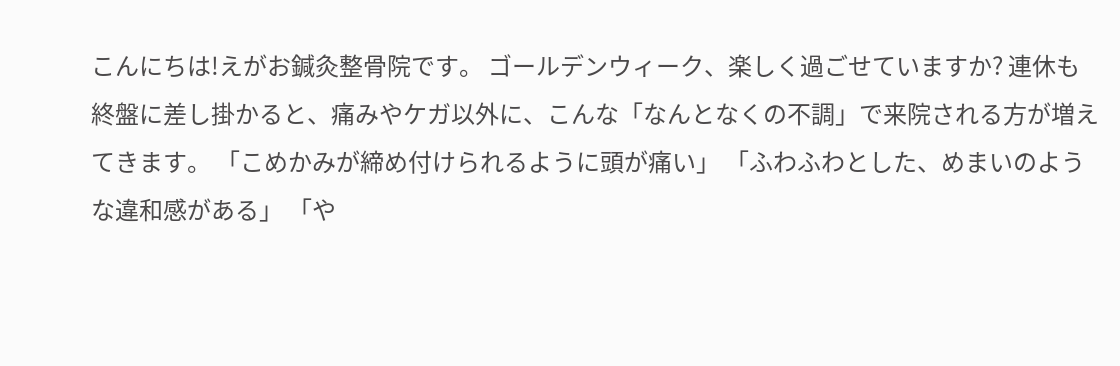こんにちは!えがお鍼灸整骨院です。 ゴールデンウィーク、楽しく過ごせていますか? 連休も終盤に差し掛かると、痛みやケガ以外に、こんな「なんとなくの不調」で来院される方が増えてきます。 「こめかみが締め付けられるように頭が痛い」 「ふわふわとした、めまいのような違和感がある」 「や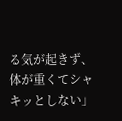る気が起きず、体が重くてシャキッとしない」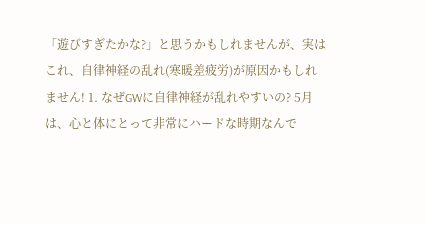「遊びすぎたかな?」と思うかもしれませんが、実はこれ、自律神経の乱れ(寒暖差疲労)が原因かもしれません! 1. なぜGWに自律神経が乱れやすいの? 5月は、心と体にとって非常にハードな時期なんで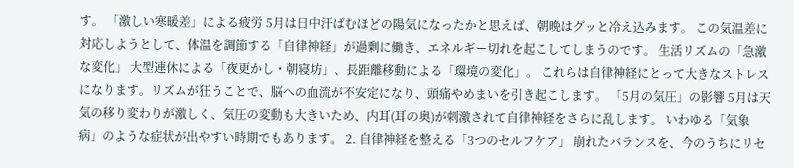す。 「激しい寒暖差」による疲労 5月は日中汗ばむほどの陽気になったかと思えば、朝晩はグッと冷え込みます。 この気温差に対応しようとして、体温を調節する「自律神経」が過剰に働き、エネルギー切れを起こしてしまうのです。 生活リズムの「急激な変化」 大型連休による「夜更かし・朝寝坊」、長距離移動による「環境の変化」。 これらは自律神経にとって大きなストレスになります。リズムが狂うことで、脳への血流が不安定になり、頭痛やめまいを引き起こします。 「5月の気圧」の影響 5月は天気の移り変わりが激しく、気圧の変動も大きいため、内耳(耳の奥)が刺激されて自律神経をさらに乱します。 いわゆる「気象病」のような症状が出やすい時期でもあります。 2. 自律神経を整える「3つのセルフケア」 崩れたバランスを、今のうちにリセ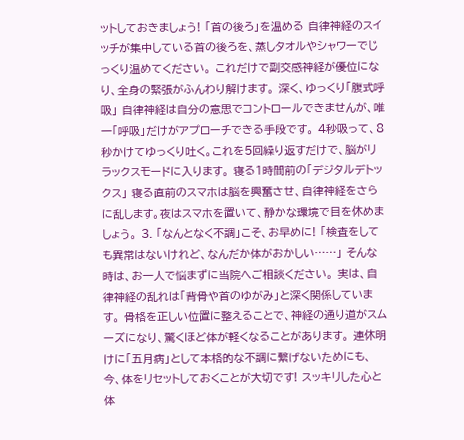ットしておきましょう! 「首の後ろ」を温める 自律神経のスイッチが集中している首の後ろを、蒸しタオルやシャワーでじっくり温めてください。 これだけで副交感神経が優位になり、全身の緊張がふんわり解けます。 深く、ゆっくり「腹式呼吸」 自律神経は自分の意思でコントロールできませんが、唯一「呼吸」だけがアプローチできる手段です。 4秒吸って、8秒かけてゆっくり吐く。これを5回繰り返すだけで、脳がリラックスモードに入ります。 寝る1時間前の「デジタルデトックス」 寝る直前のスマホは脳を興奮させ、自律神経をさらに乱します。夜はスマホを置いて、静かな環境で目を休めましょう。 3. 「なんとなく不調」こそ、お早めに! 「検査をしても異常はないけれど、なんだか体がおかしい……」 そんな時は、お一人で悩まずに当院へご相談ください。 実は、自律神経の乱れは「背骨や首のゆがみ」と深く関係しています。 骨格を正しい位置に整えることで、神経の通り道がスムーズになり、驚くほど体が軽くなることがあります。 連休明けに「五月病」として本格的な不調に繋げないためにも、今、体をリセットしておくことが大切です! スッキリした心と体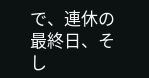で、連休の最終日、そし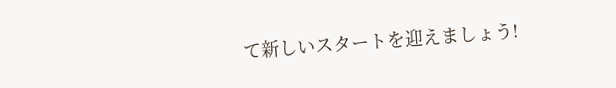て新しいスタートを迎えましょう!